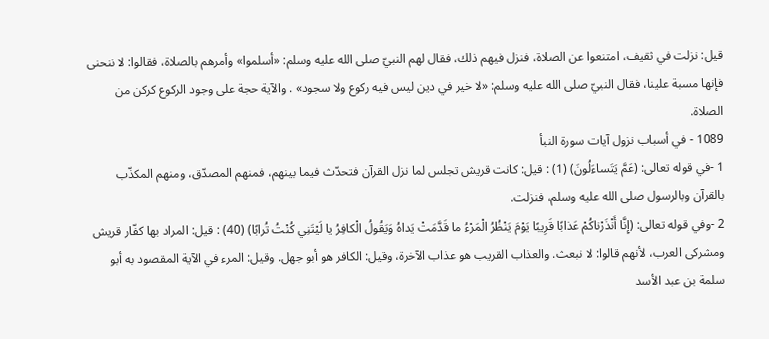قيل: نزلت في ثقيف، امتنعوا عن الصلاة، فنزل فيهم ذلك، فقال لهم النبيّ صلى الله عليه وسلم: «أسلموا» وأمرهم بالصلاة، فقالوا: لا ننحنى فإنها مسبة علينا، فقال النبيّ صلى الله عليه وسلم: «لا خير في دين ليس فيه ركوع ولا سجود» . والآية حجة على وجود الركوع كركن من الصلاة.
1089 - في أسباب نزول آيات سورة النبأ
1 -في قوله تعالى: (عَمَّ يَتَساءَلُونَ) (1) : قيل: كانت قريش تجلس لما نزل القرآن فتحدّث فيما بينهم، فمنهم المصدّق، ومنهم المكذّب بالقرآن وبالرسول صلى الله عليه وسلم، فنزلت.
2 -وفي قوله تعالى: (إِنَّا أَنْذَرْناكُمْ عَذابًا قَرِيبًا يَوْمَ يَنْظُرُ الْمَرْءُ ما قَدَّمَتْ يَداهُ وَيَقُولُ الْكافِرُ يا لَيْتَنِي كُنْتُ تُرابًا) (40) : قيل: المراد بها كفّار قريش ومشركى العرب، لأنهم قالوا: لا نبعث. والعذاب القريب هو عذاب الآخرة، وقيل: الكافر هو أبو جهل. وقيل: المرء في الآية المقصود به أبو سلمة بن عبد الأسد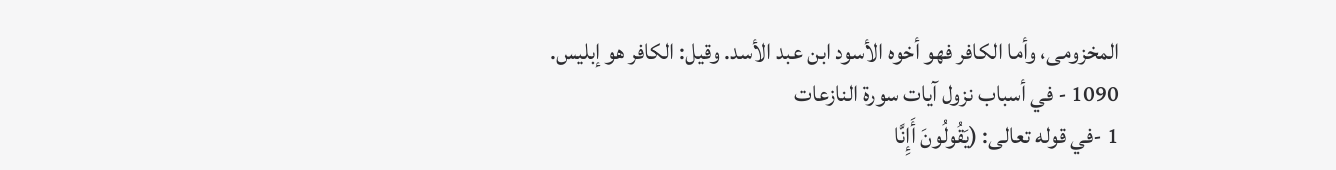المخزومى، وأما الكافر فهو أخوه الأسود ابن عبد الأسد. وقيل: الكافر هو إبليس.
1090 - في أسباب نزول آيات سورة النازعات
1 -في قوله تعالى: (يَقُولُونَ أَإِنَّا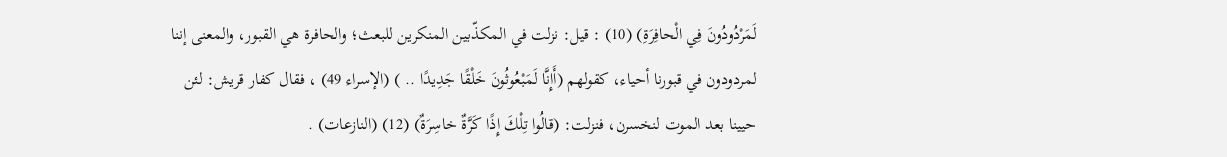لَمَرْدُودُونَ فِي الْحافِرَةِ) (10) : قيل: نزلت في المكذّبين المنكرين للبعث؛ والحافرة هي القبور، والمعنى إننا لمردودون في قبورنا أحياء، كقولهم (أَإِنَّا لَمَبْعُوثُونَ خَلْقًا جَدِيدًا .. ) (الإسراء 49) ، فقال كفار قريش: لئن حيينا بعد الموت لنخسرن، فنزلت: (قالُوا تِلْكَ إِذًا كَرَّةٌ خاسِرَةٌ) (12) (النازعات) .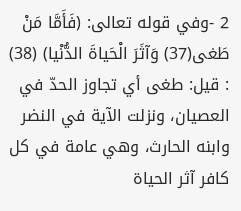2 -وفي قوله تعالى: (فَأَمَّا مَنْ طَغى(37) وَآثَرَ الْحَياةَ الدُّنْيا) (38) : قيل: طغى أي تجاوز الحدّ في العصيان، ونزلت الآية في النضر وابنه الحارث، وهي عامة في كل كافر آثر الحياة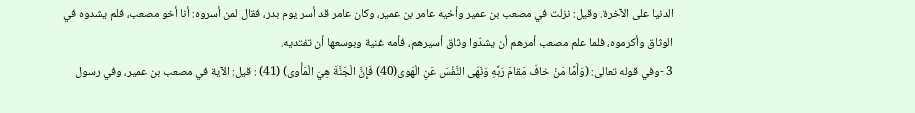الدنيا على الآخرة. وقيل: نزلت في مصعب بن عمير وأخيه عامر بن عمير، وكان عامر قد أسر يوم بدر، فقال لمن أسروه: أنا أخو مصعب، فلم يشدوه في الوثاق وأكرموه، فلما علم مصعب أمرهم أن يشدّوا وثاق أسيرهم، فأمه غنية وبوسعها أن تفتديه.
3 -وفي قوله تعالى: (وَأَمَّا مَنْ خافَ مَقامَ رَبِّهِ وَنَهَى النَّفْسَ عَنِ الْهَوى(40) فَإِنَّ الْجَنَّةَ هِيَ الْمَأْوى) (41) : قيل: الآية في مصعب بن عمير، وفي رسول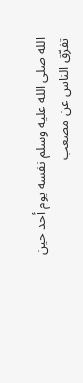الله صلى الله عليه وسلم نفسه يوم أحد حين تفرّق الناس عن مصعب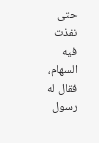حتى نفذت فيه السهام، فقال له رسول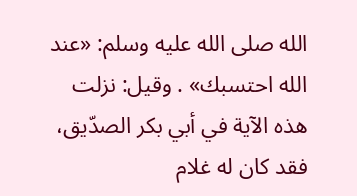الله صلى الله عليه وسلم: «عند الله احتسبك» . وقيل: نزلت هذه الآية في أبي بكر الصدّيق، فقد كان له غلام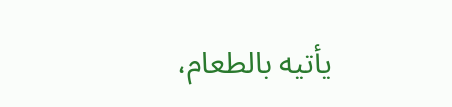يأتيه بالطعام،